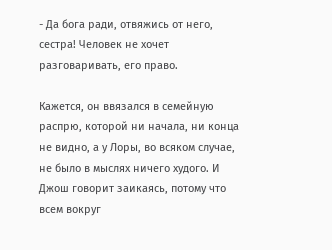- Да бога ради, отвяжись от него, сестра! Человек не хочет разговаривать, его право.

Кажется, он ввязался в семейную распрю, которой ни начала, ни конца не видно, а у Лоры, во всяком случае, не было в мыслях ничего худого. И Джош говорит заикаясь, потому что всем вокруг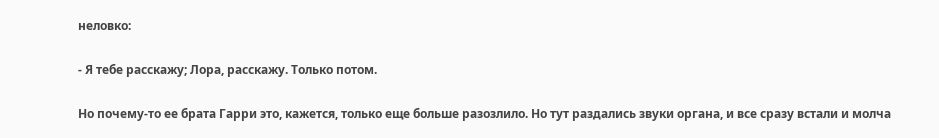неловко:

- Я тебе расскажу; Лора, расскажу. Только потом.

Но почему-то ее брата Гарри это, кажется, только еще больше разозлило. Но тут раздались звуки органа, и все сразу встали и молча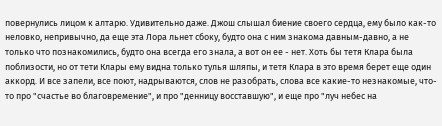повернулись лицом к алтарю. Удивительно даже. Джош слышал биение своего сердца, ему было как-то неловко, непривычно, да еще эта Лора льнет сбоку, будто она с ним знакома давным-давно, а не только что познакомились, будто она всегда его знала, а вот он ее - нет. Хоть бы тетя Клара была поблизости, но от тети Клары ему видна только тулья шляпы, и тетя Клара в это время берет еще один аккорд. И все запели, все поют, надрываются, слов не разобрать, слова все какие-то незнакомые, что-то про "счастье во благовремение", и про "денницу восставшую", и еще про "луч небес на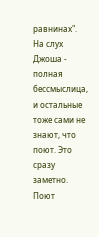равнинах". На слух Джоша - полная бессмыслица, и остальные тоже сами не знают, что поют. Это сразу заметно. Поют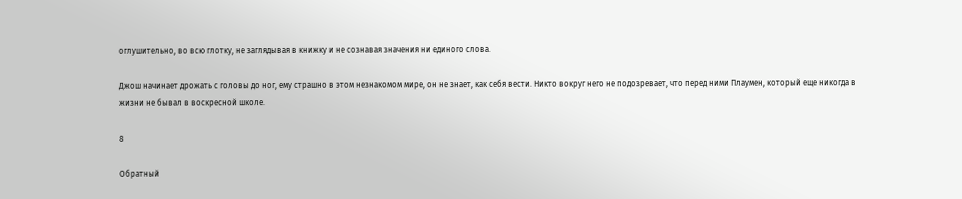оглушительно, во всю глотку, не заглядывая в книжку и не сознавая значения ни единого слова.

Джош начинает дрожать с головы до ног, ему страшно в этом незнакомом мире, он не знает, как себя вести. Никто вокруг него не подозревает, что перед ними Плаумен, который еще никогда в жизни не бывал в воскресной школе.

8

Обратный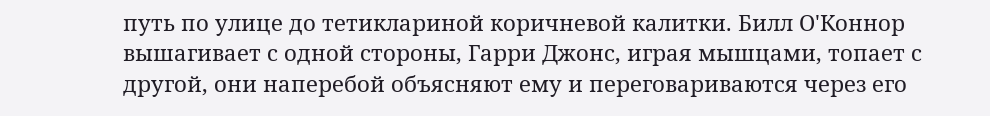путь по улице до тетиклариной коричневой калитки. Билл О'Коннор вышагивает с одной стороны, Гарри Джонс, играя мышцами, топает с другой, они наперебой объясняют ему и переговариваются через его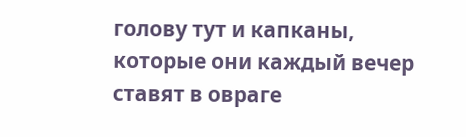голову тут и капканы, которые они каждый вечер ставят в овраге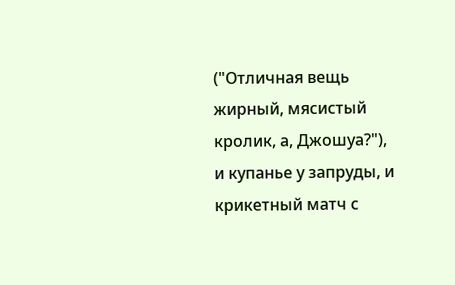("Отличная вещь жирный, мясистый кролик, а, Джошуа?"), и купанье у запруды, и крикетный матч с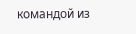командой из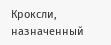Кроксли, назначенный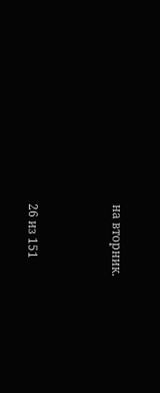на вторник.



26 из 151